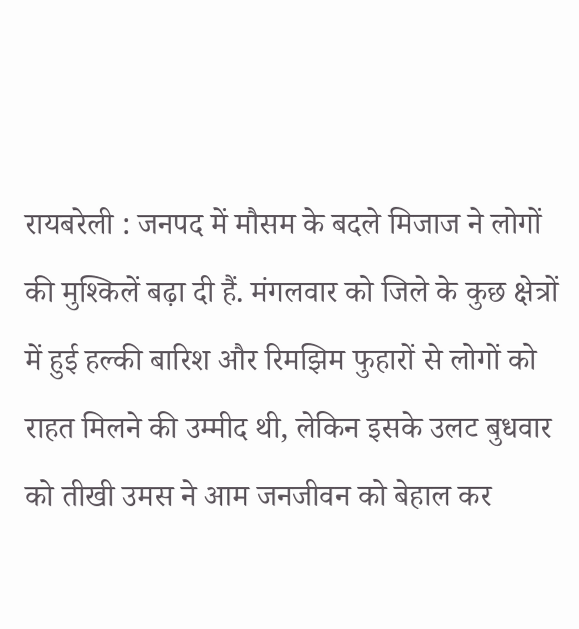रायबरेली : जनपद में मौसम के बदले मिजाज ने लोगों की मुश्किलें बढ़ा दी हैं. मंगलवार को जिले के कुछ क्षेत्रों में हुई हल्की बारिश और रिमझिम फुहारों से लोगों को राहत मिलने की उम्मीद थी, लेकिन इसके उलट बुधवार को तीखी उमस ने आम जनजीवन को बेहाल कर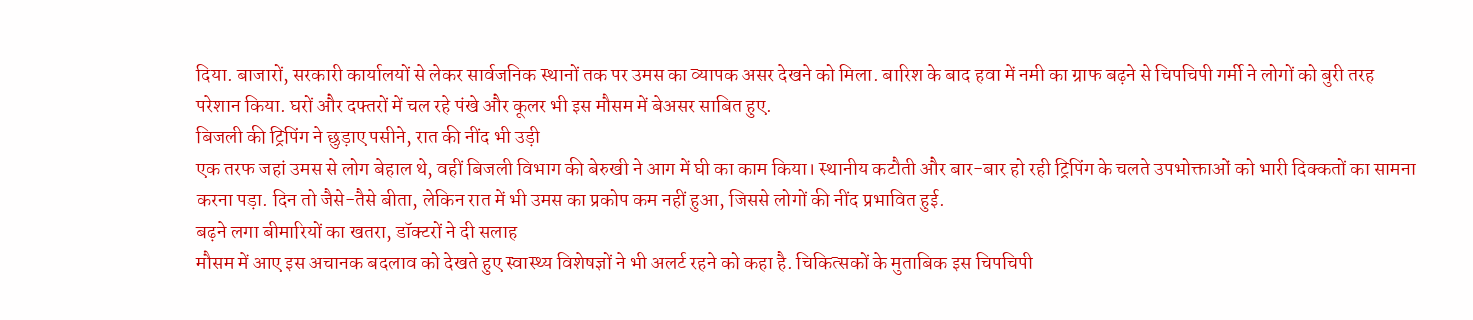दिया. बाजारों, सरकारी कार्यालयों से लेकर सार्वजनिक स्थानों तक पर उमस का व्यापक असर देखने को मिला. बारिश के बाद हवा में नमी का ग्राफ बढ़ने से चिपचिपी गर्मी ने लोगों को बुरी तरह परेशान किया. घरों और दफ्तरों में चल रहे पंखे और कूलर भी इस मौसम में बेअसर साबित हुए.
बिजली की ट्रिपिंग ने छुड़ाए पसीने, रात की नींद भी उड़ी
एक तरफ जहां उमस से लोग बेहाल थे, वहीं बिजली विभाग की बेरुखी ने आग में घी का काम किया। स्थानीय कटौती और बार-बार हो रही ट्रिपिंग के चलते उपभोक्ताओं को भारी दिक्कतों का सामना करना पड़ा. दिन तो जैसे-तैसे बीता, लेकिन रात में भी उमस का प्रकोप कम नहीं हुआ, जिससे लोगों की नींद प्रभावित हुई.
बढ़ने लगा बीमारियों का खतरा, डॉक्टरों ने दी सलाह
मौसम में आए इस अचानक बदलाव को देखते हुए स्वास्थ्य विशेषज्ञों ने भी अलर्ट रहने को कहा है. चिकित्सकों के मुताबिक इस चिपचिपी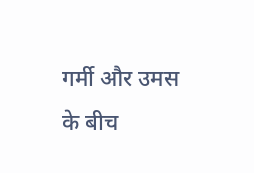गर्मी और उमस के बीच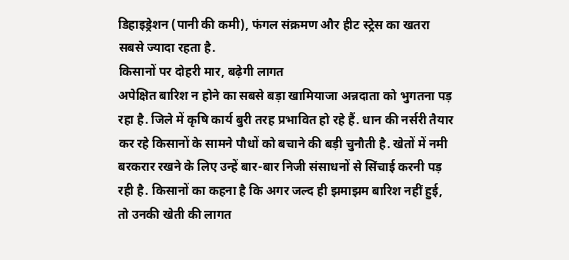डिहाइड्रेशन (पानी की कमी), फंगल संक्रमण और हीट स्ट्रेस का खतरा सबसे ज्यादा रहता है.
किसानों पर दोहरी मार, बढ़ेगी लागत
अपेक्षित बारिश न होने का सबसे बड़ा खामियाजा अन्नदाता को भुगतना पड़ रहा है. जिले में कृषि कार्य बुरी तरह प्रभावित हो रहे हैं. धान की नर्सरी तैयार कर रहे किसानों के सामने पौधों को बचाने की बड़ी चुनौती है. खेतों में नमी बरकरार रखने के लिए उन्हें बार-बार निजी संसाधनों से सिंचाई करनी पड़ रही है. किसानों का कहना है कि अगर जल्द ही झमाझम बारिश नहीं हुई, तो उनकी खेती की लागत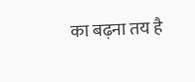का बढ़ना तय है